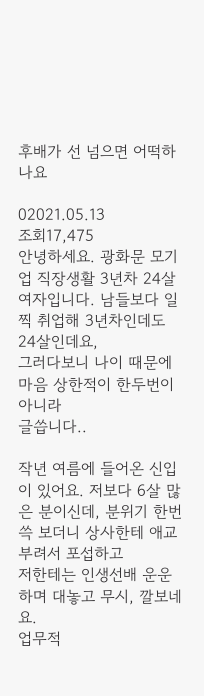후배가 선 넘으면 어떡하나요

02021.05.13
조회17,475
안녕하세요. 광화문 모기업 직장생활 3년차 24살 여자입니다. 남들보다 일찍 취업해 3년차인데도 24살인데요,
그러다보니 나이 때문에 마음 상한적이 한두번이 아니라
글씁니다..

작년 여름에 들어온 신입이 있어요. 저보다 6살 많은 분이신데, 분위기 한번 쓱 보더니 상사한테 애교부려서 포섭하고
저한테는 인생선배 운운하며 대놓고 무시, 깔보네요.
업무적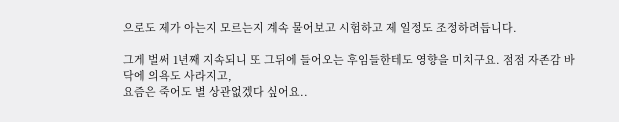으로도 제가 아는지 모르는지 계속 물어보고 시험하고 제 일정도 조정하려듭니다.

그게 벌써 1년째 지속되니 또 그뒤에 들어오는 후임들한테도 영향을 미치구요. 점점 자존감 바닥에 의욕도 사라지고,
요즘은 죽어도 별 상관없겠다 싶어요..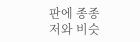판에 종종 저와 비슷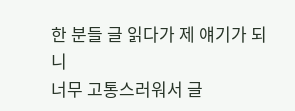한 분들 글 읽다가 제 얘기가 되니
너무 고통스러워서 글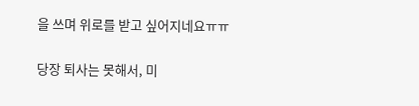을 쓰며 위로를 받고 싶어지네요ㅠㅠ

당장 퇴사는 못해서, 미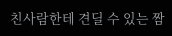친사람한테 견딜 수 있는 짬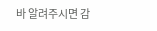바 알려주시면 감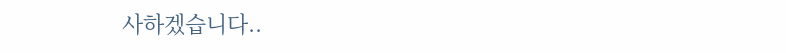사하겠습니다..